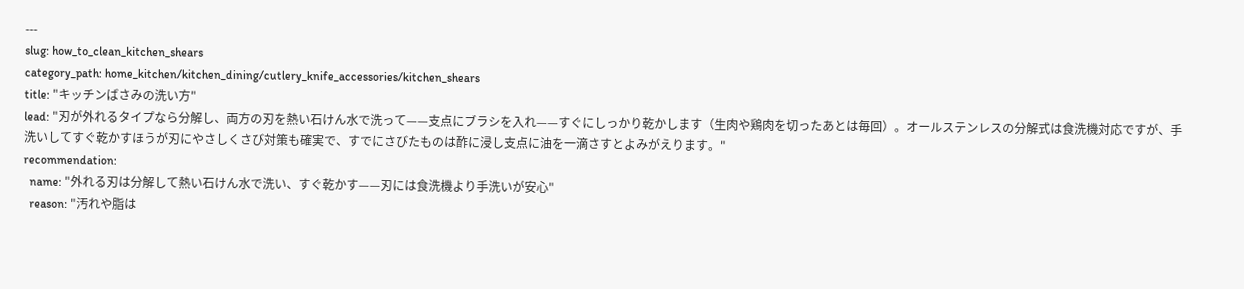---
slug: how_to_clean_kitchen_shears
category_path: home_kitchen/kitchen_dining/cutlery_knife_accessories/kitchen_shears
title: "キッチンばさみの洗い方"
lead: "刃が外れるタイプなら分解し、両方の刃を熱い石けん水で洗って——支点にブラシを入れ——すぐにしっかり乾かします（生肉や鶏肉を切ったあとは毎回）。オールステンレスの分解式は食洗機対応ですが、手洗いしてすぐ乾かすほうが刃にやさしくさび対策も確実で、すでにさびたものは酢に浸し支点に油を一滴さすとよみがえります。"
recommendation:
  name: "外れる刃は分解して熱い石けん水で洗い、すぐ乾かす——刃には食洗機より手洗いが安心"
  reason: "汚れや脂は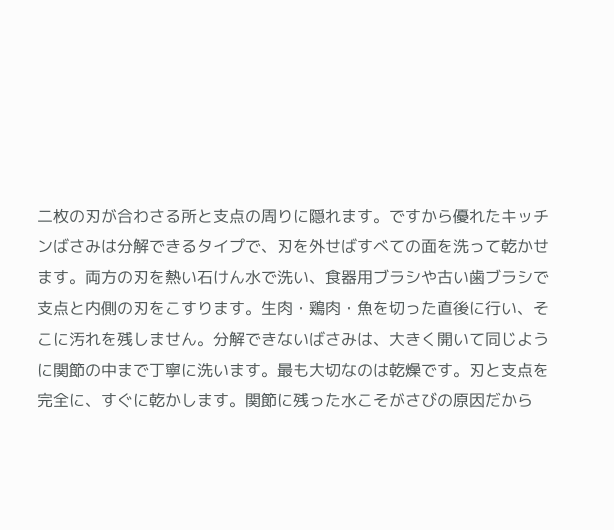二枚の刃が合わさる所と支点の周りに隠れます。ですから優れたキッチンばさみは分解できるタイプで、刃を外せばすべての面を洗って乾かせます。両方の刃を熱い石けん水で洗い、食器用ブラシや古い歯ブラシで支点と内側の刃をこすります。生肉・鶏肉・魚を切った直後に行い、そこに汚れを残しません。分解できないばさみは、大きく開いて同じように関節の中まで丁寧に洗います。最も大切なのは乾燥です。刃と支点を完全に、すぐに乾かします。関節に残った水こそがさびの原因だから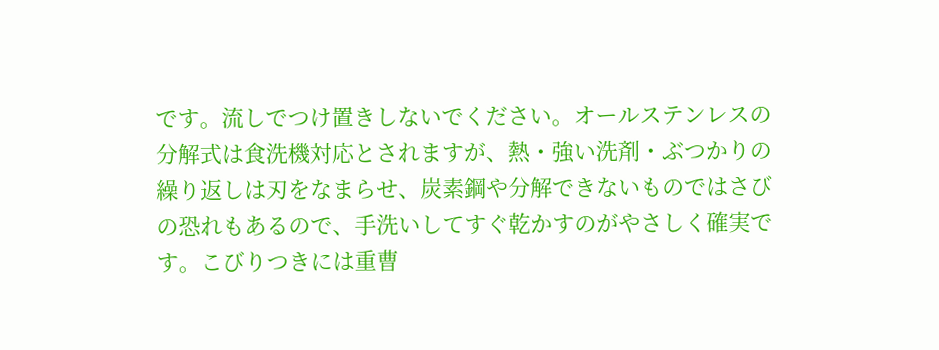です。流しでつけ置きしないでください。オールステンレスの分解式は食洗機対応とされますが、熱・強い洗剤・ぶつかりの繰り返しは刃をなまらせ、炭素鋼や分解できないものではさびの恐れもあるので、手洗いしてすぐ乾かすのがやさしく確実です。こびりつきには重曹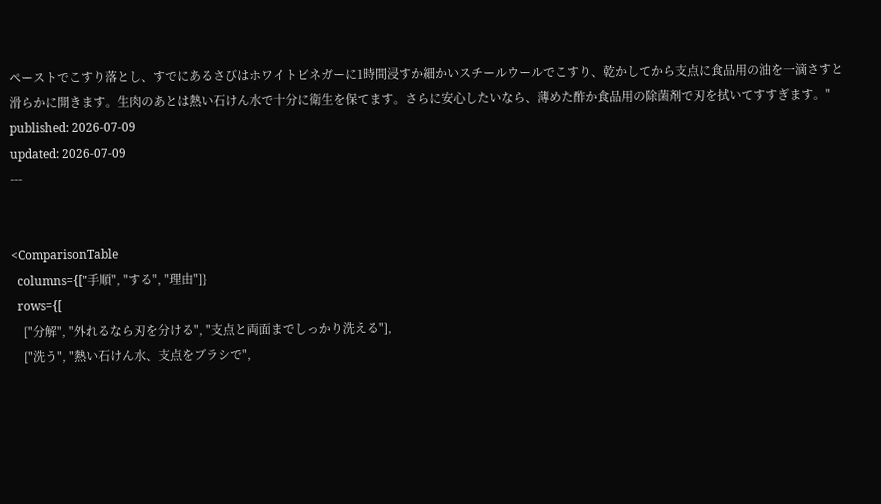ペーストでこすり落とし、すでにあるさびはホワイトビネガーに1時間浸すか細かいスチールウールでこすり、乾かしてから支点に食品用の油を一滴さすと滑らかに開きます。生肉のあとは熱い石けん水で十分に衛生を保てます。さらに安心したいなら、薄めた酢か食品用の除菌剤で刃を拭いてすすぎます。"
published: 2026-07-09
updated: 2026-07-09
---


<ComparisonTable
  columns={["手順", "する", "理由"]}
  rows={[
    ["分解", "外れるなら刃を分ける", "支点と両面までしっかり洗える"],
    ["洗う", "熱い石けん水、支点をブラシで",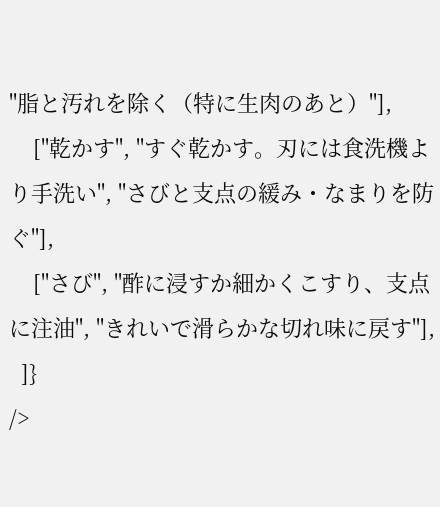"脂と汚れを除く（特に生肉のあと）"],
    ["乾かす", "すぐ乾かす。刃には食洗機より手洗い", "さびと支点の緩み・なまりを防ぐ"],
    ["さび", "酢に浸すか細かくこすり、支点に注油", "きれいで滑らかな切れ味に戻す"],
  ]}
/>